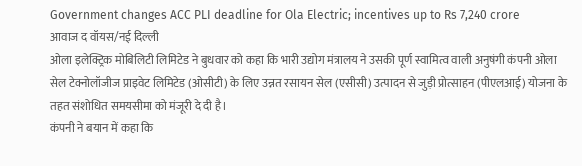Government changes ACC PLI deadline for Ola Electric; incentives up to Rs 7,240 crore
आवाज द वॉयस/नई दिल्ली
ओला इलेक्ट्रिक मोबिलिटी लिमिटेड ने बुधवार को कहा कि भारी उद्योग मंत्रालय ने उसकी पूर्ण स्वामित्व वाली अनुषंगी कंपनी ओला सेल टेक्नोलॉजीज प्राइवेट लिमिटेड (ओसीटी) के लिए उन्नत रसायन सेल (एसीसी) उत्पादन से जुड़ी प्रोत्साहन (पीएलआई) योजना के तहत संशोधित समयसीमा को मंजूरी दे दी है।
कंपनी ने बयान में कहा कि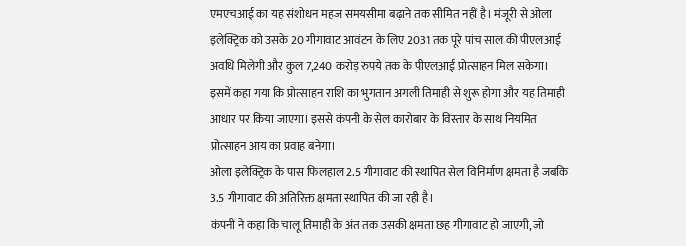एमएचआई का यह संशोधन महज समयसीमा बढ़ाने तक सीमित नहीं है। मंजूरी से ओला इलेक्ट्रिक को उसके 20 गीगावाट आवंटन के लिए 2031 तक पूरे पांच साल की पीएलआई अवधि मिलेगी और कुल 7,240 करोड़ रुपये तक के पीएलआई प्रोत्साहन मिल सकेगा।
इसमें कहा गया कि प्रोत्साहन राशि का भुगतान अगली तिमाही से शुरू होगा और यह तिमाही आधार पर किया जाएगा। इससे कंपनी के सेल कारोबार के विस्तार के साथ नियमित प्रोत्साहन आय का प्रवाह बनेगा।
ओला इलेक्ट्रिक के पास फिलहाल 2.5 गीगावाट की स्थापित सेल विनिर्माण क्षमता है जबकि 3.5 गीगावाट की अतिरिक्त क्षमता स्थापित की जा रही है।
कंपनी ने कहा कि चालू तिमाही के अंत तक उसकी क्षमता छह गीगावाट हो जाएगी, जो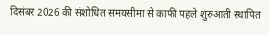दिसंबर 2026 की संशोधित समयसीमा से काफी पहले शुरुआती स्थापित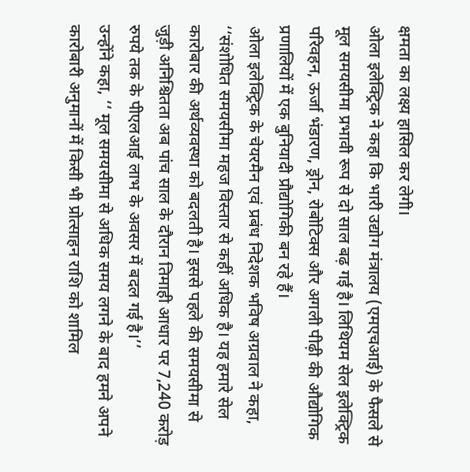क्षमता का लक्ष्य हासिल कर लेगी।
ओला इलेक्ट्रिक ने कहा कि भारी उद्योग मंत्रालय (एमएचआई) के फैसले से मूल समयसीमा प्रभावी रूप से दो साल बढ़ गई है। लिथियम सेल इलेक्ट्रिक परिवहन, ऊर्जा भंडारण, ड्रोन, रोबोटिक्स और अगली पीढ़ी की औद्योगिक प्रणालियों में एक बुनियादी प्रौद्योगिकी बन रहे हैं।
ओला इलेक्ट्रिक के चेयरमैन एवं प्रबंध निदेशक भविष अग्रवाल ने कहा, ‘‘संशोधित समयसीमा महज विस्तार से कहीं अधिक है। यह हमारे सेल कारोबार की अर्थव्यवस्था को बदलती है। इससे पहले की समयसीमा से जुड़ी अनिश्चितता अब पांच साल के दौरान तिमाही आधार पर 7,240 करोड़ रुपये तक के पीएलआई लाभ के अवसर में बदल गई है।’’
उन्होंने कहा, ‘‘ मूल समयसीमा से अधिक समय लगने के बाद हमने अपने कारोबारी अनुमानों में किसी भी प्रोत्साहन राशि को शामिल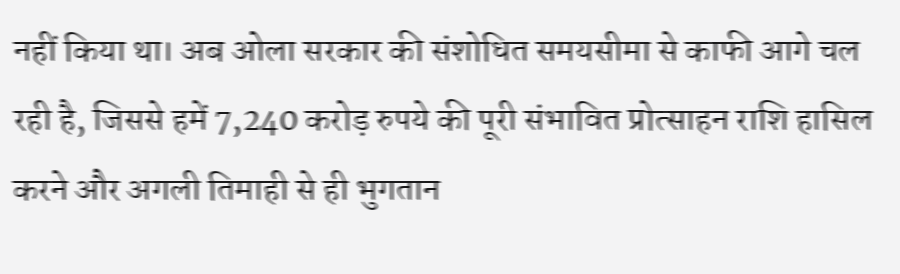नहीं किया था। अब ओला सरकार की संशोधित समयसीमा से काफी आगे चल रही है, जिससे हमें 7,240 करोड़ रुपये की पूरी संभावित प्रोत्साहन राशि हासिल करने और अगली तिमाही से ही भुगतान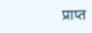प्राप्त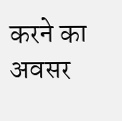करने का अवसर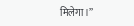मिलेगा।’’